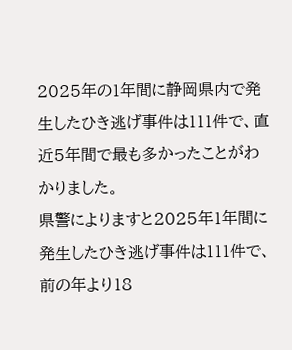2025年の1年間に静岡県内で発生したひき逃げ事件は111件で、直近5年間で最も多かったことがわかりました。
県警によりますと2025年1年間に発生したひき逃げ事件は111件で、前の年より18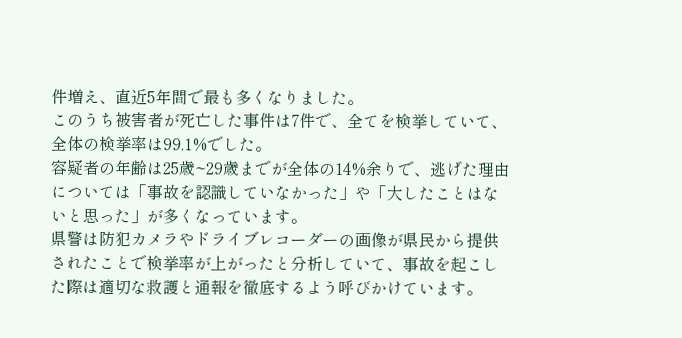件増え、直近5年間で最も多くなりました。
このうち被害者が死亡した事件は7件で、全てを検挙していて、全体の検挙率は99.1%でした。
容疑者の年齢は25歳~29歳までが全体の14%余りで、逃げた理由については「事故を認識していなかった」や「大したことはないと思った」が多くなっています。
県警は防犯カメラやドライブレコーダーの画像が県民から提供されたことで検挙率が上がったと分析していて、事故を起こした際は適切な救護と通報を徹底するよう呼びかけています。